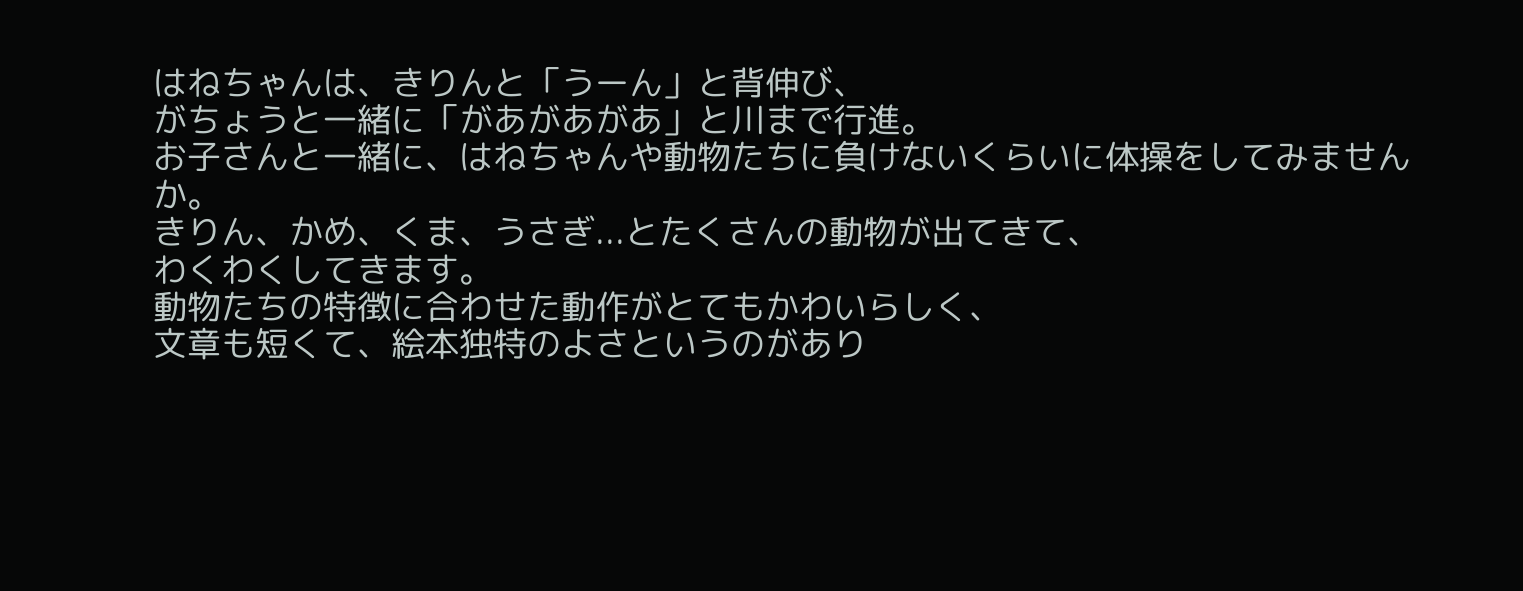はねちゃんは、きりんと「うーん」と背伸び、
がちょうと一緒に「があがあがあ」と川まで行進。
お子さんと一緒に、はねちゃんや動物たちに負けないくらいに体操をしてみませんか。
きりん、かめ、くま、うさぎ...とたくさんの動物が出てきて、
わくわくしてきます。
動物たちの特徴に合わせた動作がとてもかわいらしく、
文章も短くて、絵本独特のよさというのがあり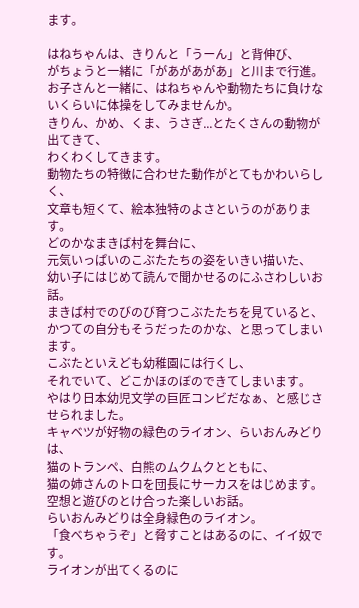ます。

はねちゃんは、きりんと「うーん」と背伸び、
がちょうと一緒に「があがあがあ」と川まで行進。
お子さんと一緒に、はねちゃんや動物たちに負けないくらいに体操をしてみませんか。
きりん、かめ、くま、うさぎ...とたくさんの動物が出てきて、
わくわくしてきます。
動物たちの特徴に合わせた動作がとてもかわいらしく、
文章も短くて、絵本独特のよさというのがあります。
どのかなまきば村を舞台に、
元気いっぱいのこぶたたちの姿をいきい描いた、
幼い子にはじめて読んで聞かせるのにふさわしいお話。
まきば村でのびのび育つこぶたたちを見ていると、
かつての自分もそうだったのかな、と思ってしまいます。
こぶたといえども幼稚園には行くし、
それでいて、どこかほのぼのできてしまいます。
やはり日本幼児文学の巨匠コンビだなぁ、と感じさせられました。
キャベツが好物の緑色のライオン、らいおんみどりは、
猫のトランペ、白熊のムクムクとともに、
猫の姉さんのトロを団長にサーカスをはじめます。
空想と遊びのとけ合った楽しいお話。
らいおんみどりは全身緑色のライオン。
「食べちゃうぞ」と脅すことはあるのに、イイ奴です。
ライオンが出てくるのに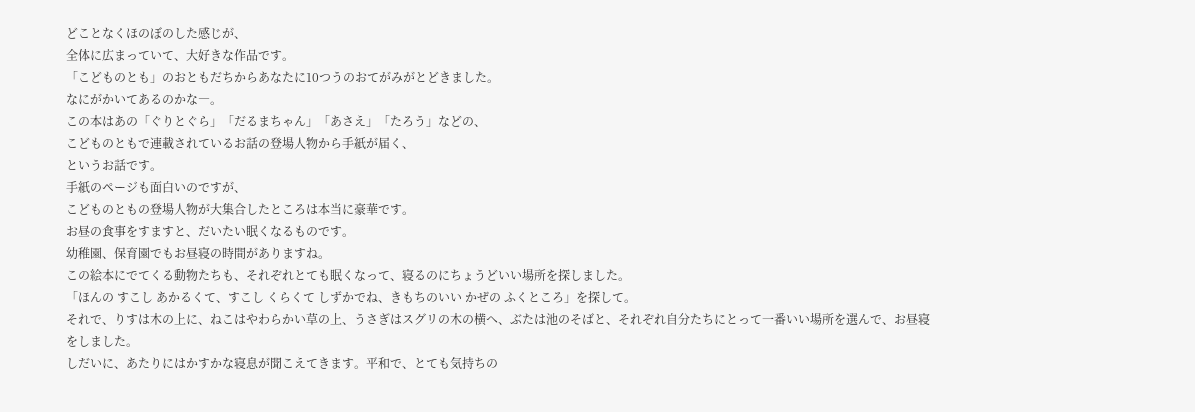どことなくほのぼのした感じが、
全体に広まっていて、大好きな作品です。
「こどものとも」のおともだちからあなたに10つうのおてがみがとどきました。
なにがかいてあるのかな―。
この本はあの「ぐりとぐら」「だるまちゃん」「あさえ」「たろう」などの、
こどものともで連載されているお話の登場人物から手紙が届く、
というお話です。
手紙のページも面白いのですが、
こどものともの登場人物が大集合したところは本当に豪華です。
お昼の食事をすますと、だいたい眠くなるものです。
幼稚園、保育園でもお昼寝の時間がありますね。
この絵本にでてくる動物たちも、それぞれとても眠くなって、寝るのにちょうどいい場所を探しました。
「ほんの すこし あかるくて、すこし くらくて しずかでね、きもちのいい かぜの ふくところ」を探して。
それで、りすは木の上に、ねこはやわらかい草の上、うさぎはスグリの木の横へ、ぶたは池のそばと、それぞれ自分たちにとって一番いい場所を選んで、お昼寝をしました。
しだいに、あたりにはかすかな寝息が聞こえてきます。平和で、とても気持ちの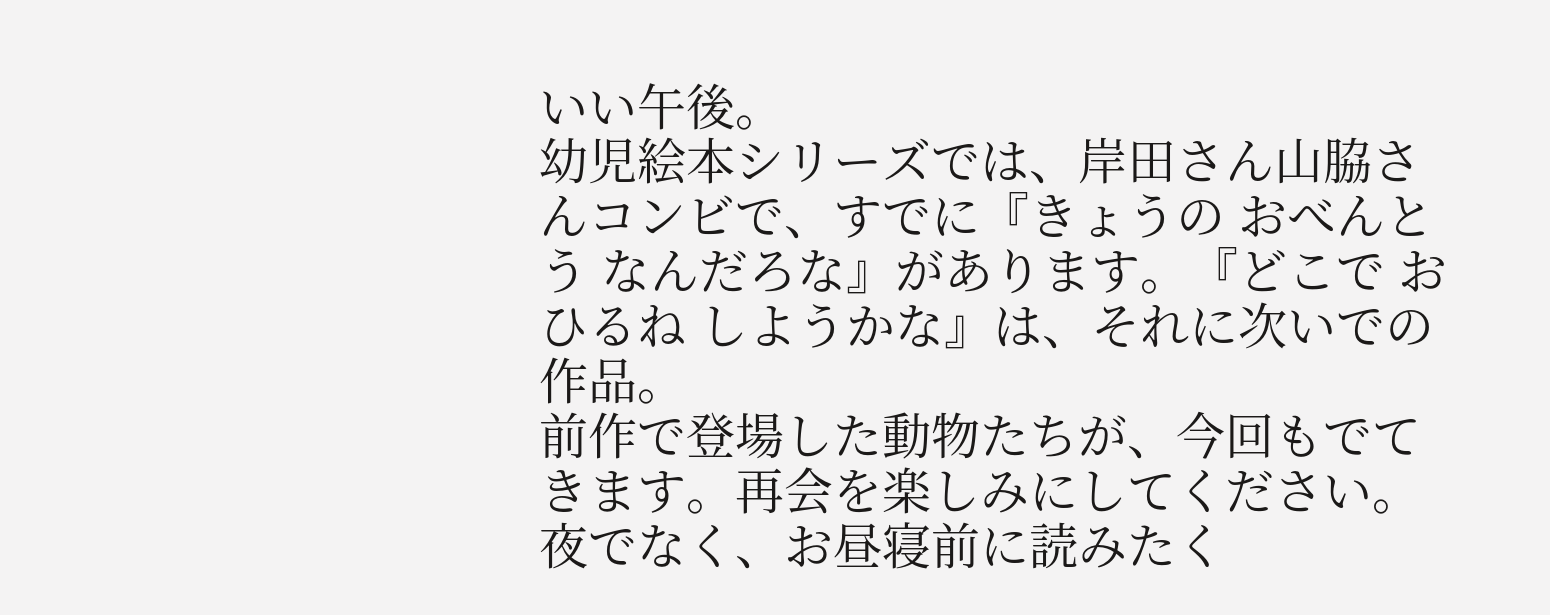いい午後。
幼児絵本シリーズでは、岸田さん山脇さんコンビで、すでに『きょうの おべんとう なんだろな』があります。『どこで おひるね しようかな』は、それに次いでの作品。
前作で登場した動物たちが、今回もでてきます。再会を楽しみにしてください。
夜でなく、お昼寝前に読みたく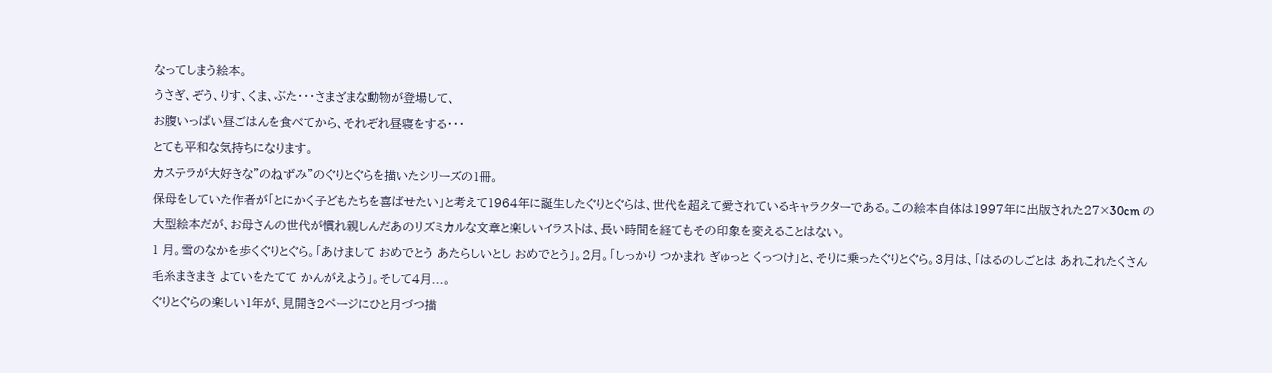なってしまう絵本。
うさぎ、ぞう、りす、くま、ぶた・・・さまざまな動物が登場して、
お腹いっぱい昼ごはんを食べてから、それぞれ昼寝をする・・・
とても平和な気持ちになります。
カステラが大好きな"のねずみ"のぐりとぐらを描いたシリーズの1冊。
保母をしていた作者が「とにかく子どもたちを喜ばせたい」と考えて1964年に誕生したぐりとぐらは、世代を超えて愛されているキャラクターである。この絵本自体は1997年に出版された27×30cm の大型絵本だが、お母さんの世代が慣れ親しんだあのリズミカルな文章と楽しいイラストは、長い時間を経てもその印象を変えることはない。
1 月。雪のなかを歩くぐりとぐら。「あけまして おめでとう あたらしいとし おめでとう」。2月。「しっかり つかまれ ぎゅっと くっつけ」と、そりに乗ったぐりとぐら。3月は、「はるのしごとは あれこれたくさん 毛糸まきまき よていをたてて かんがえよう」。そして4月...。
ぐりとぐらの楽しい1年が、見開き2ページにひと月づつ描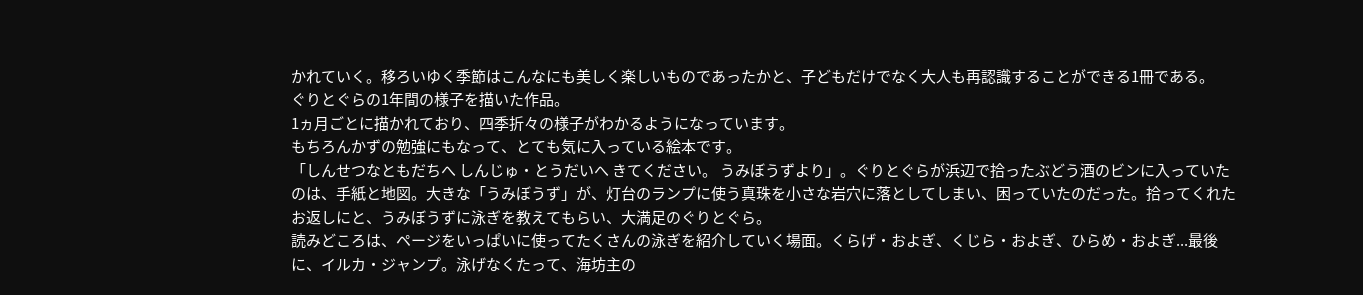かれていく。移ろいゆく季節はこんなにも美しく楽しいものであったかと、子どもだけでなく大人も再認識することができる1冊である。
ぐりとぐらの1年間の様子を描いた作品。
1ヵ月ごとに描かれており、四季折々の様子がわかるようになっています。
もちろんかずの勉強にもなって、とても気に入っている絵本です。
「しんせつなともだちへ しんじゅ・とうだいへ きてください。 うみぼうずより」。ぐりとぐらが浜辺で拾ったぶどう酒のビンに入っていたのは、手紙と地図。大きな「うみぼうず」が、灯台のランプに使う真珠を小さな岩穴に落としてしまい、困っていたのだった。拾ってくれたお返しにと、うみぼうずに泳ぎを教えてもらい、大満足のぐりとぐら。
読みどころは、ページをいっぱいに使ってたくさんの泳ぎを紹介していく場面。くらげ・およぎ、くじら・およぎ、ひらめ・およぎ...最後に、イルカ・ジャンプ。泳げなくたって、海坊主の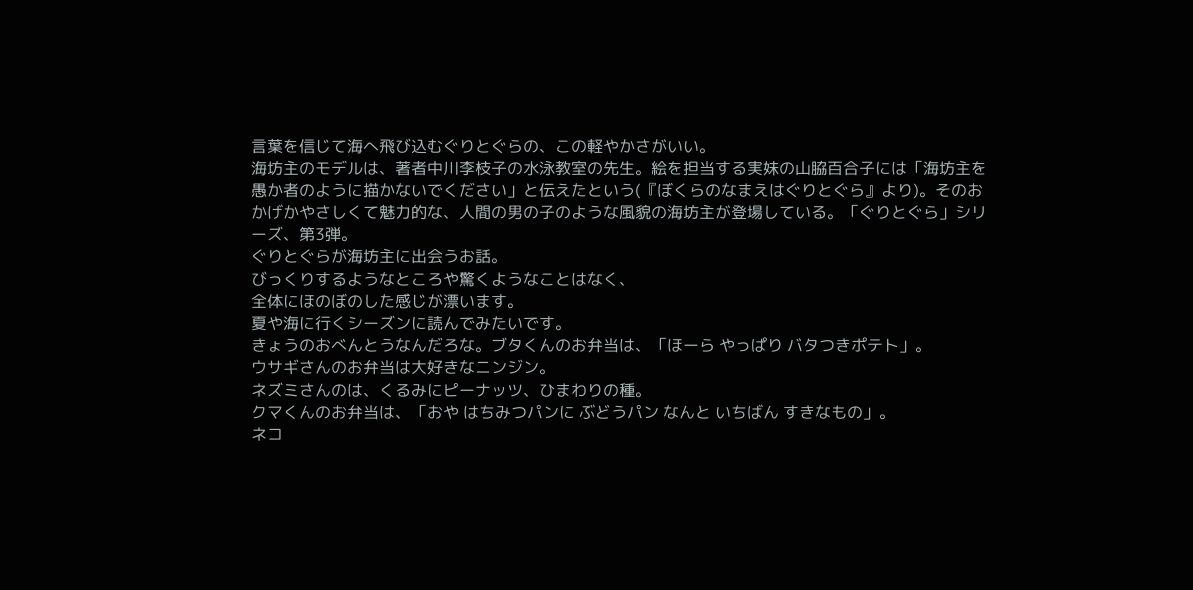言葉を信じて海へ飛び込むぐりとぐらの、この軽やかさがいい。
海坊主のモデルは、著者中川李枝子の水泳教室の先生。絵を担当する実妹の山脇百合子には「海坊主を愚か者のように描かないでください」と伝えたという(『ぼくらのなまえはぐりとぐら』より)。そのおかげかやさしくて魅力的な、人間の男の子のような風貌の海坊主が登場している。「ぐりとぐら」シリーズ、第3弾。
ぐりとぐらが海坊主に出会うお話。
びっくりするようなところや驚くようなことはなく、
全体にほのぼのした感じが漂います。
夏や海に行くシーズンに読んでみたいです。
きょうのおべんとうなんだろな。ブタくんのお弁当は、「ほーら やっぱり バタつきポテト」。
ウサギさんのお弁当は大好きなニンジン。
ネズミさんのは、くるみにピーナッツ、ひまわりの種。
クマくんのお弁当は、「おや はちみつパンに ぶどうパン なんと いちばん すきなもの」。
ネコ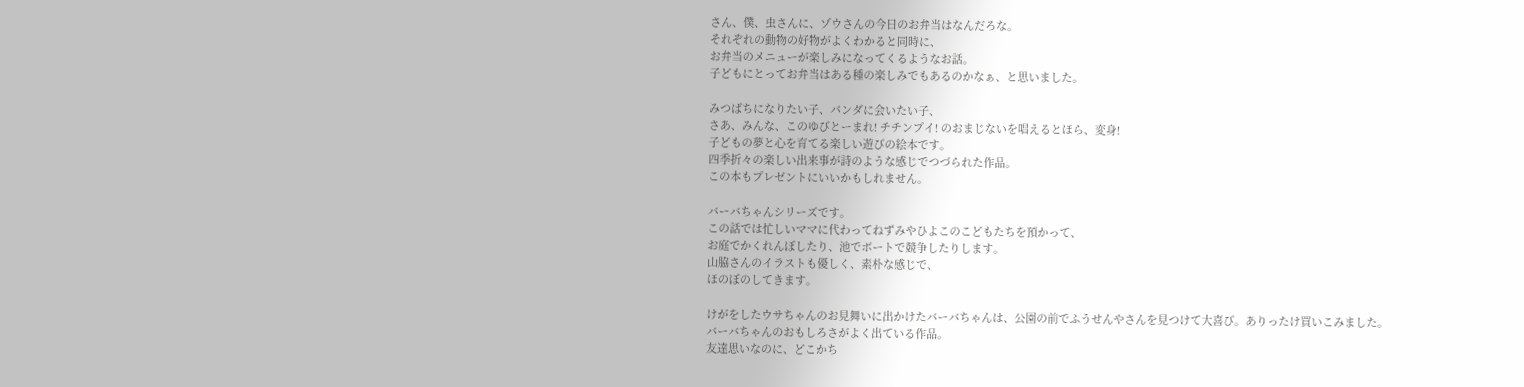さん、僕、虫さんに、ゾウさんの今日のお弁当はなんだろな。
それぞれの動物の好物がよくわかると同時に、
お弁当のメニューが楽しみになってくるようなお話。
子どもにとってお弁当はある種の楽しみでもあるのかなぁ、と思いました。

みつばちになりたい子、パンダに会いたい子、
さあ、みんな、このゆびとーまれ! チチンプイ! のおまじないを唱えるとほら、変身!
子どもの夢と心を育てる楽しい遊びの絵本です。
四季折々の楽しい出来事が詩のような感じでつづられた作品。
この本もプレゼントにいいかもしれません。

バーバちゃんシリーズです。
この話では忙しいママに代わってねずみやひよこのこどもたちを預かって、
お庭でかくれんぼしたり、池でボートで競争したりします。
山脇さんのイラストも優しく、素朴な感じで、
ほのぼのしてきます。

けがをしたウサちゃんのお見舞いに出かけたバーバちゃんは、公園の前でふうせんやさんを見つけて大喜び。ありったけ買いこみました。
バーバちゃんのおもしろさがよく出ている作品。
友達思いなのに、どこかち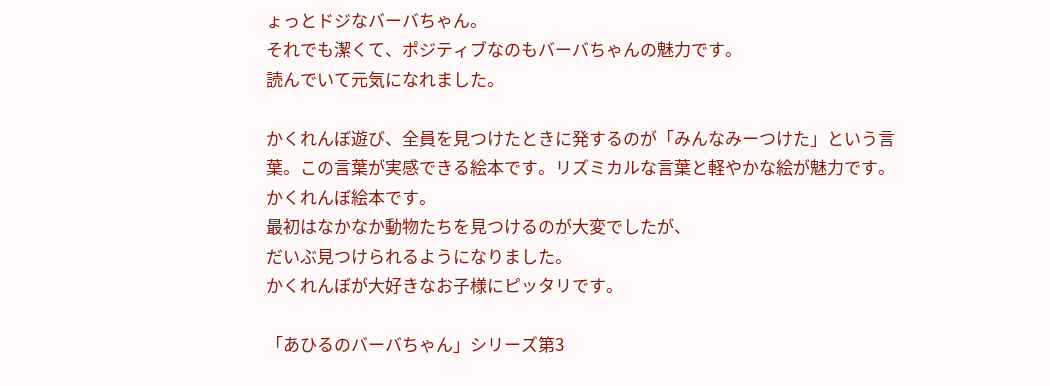ょっとドジなバーバちゃん。
それでも潔くて、ポジティブなのもバーバちゃんの魅力です。
読んでいて元気になれました。

かくれんぼ遊び、全員を見つけたときに発するのが「みんなみーつけた」という言葉。この言葉が実感できる絵本です。リズミカルな言葉と軽やかな絵が魅力です。
かくれんぼ絵本です。
最初はなかなか動物たちを見つけるのが大変でしたが、
だいぶ見つけられるようになりました。
かくれんぼが大好きなお子様にピッタリです。

「あひるのバーバちゃん」シリーズ第3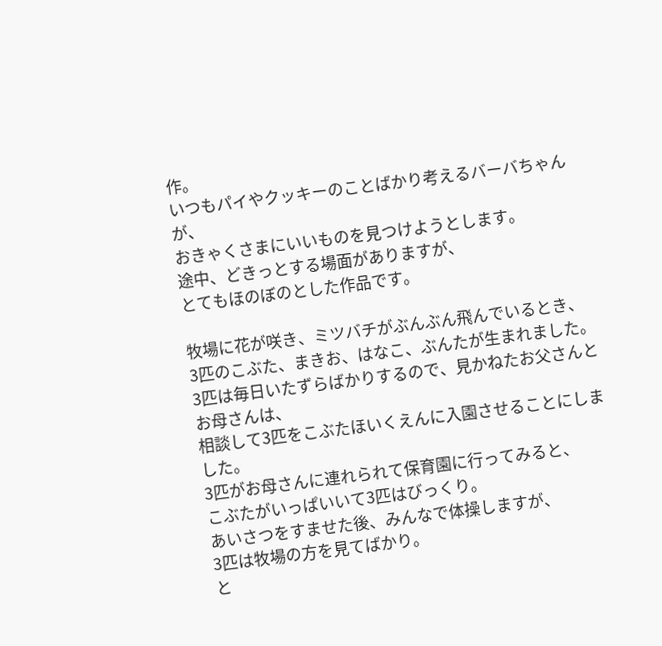作。
いつもパイやクッキーのことばかり考えるバーバちゃんが、
おきゃくさまにいいものを見つけようとします。
途中、どきっとする場面がありますが、
とてもほのぼのとした作品です。

牧場に花が咲き、ミツバチがぶんぶん飛んでいるとき、
3匹のこぶた、まきお、はなこ、ぶんたが生まれました。
3匹は毎日いたずらばかりするので、見かねたお父さんとお母さんは、
相談して3匹をこぶたほいくえんに入園させることにしました。
3匹がお母さんに連れられて保育園に行ってみると、
こぶたがいっぱいいて3匹はびっくり。
あいさつをすませた後、みんなで体操しますが、
3匹は牧場の方を見てばかり。
と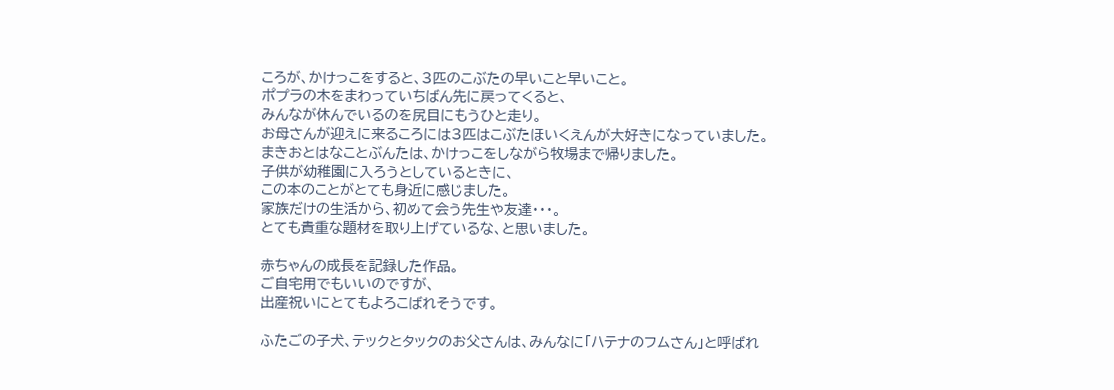ころが、かけっこをすると、3匹のこぶたの早いこと早いこと。
ポプラの木をまわっていちばん先に戻ってくると、
みんなが休んでいるのを尻目にもうひと走り。
お母さんが迎えに来るころには3匹はこぶたほいくえんが大好きになっていました。
まきおとはなことぶんたは、かけっこをしながら牧場まで帰りました。
子供が幼稚園に入ろうとしているときに、
この本のことがとても身近に感じました。
家族だけの生活から、初めて会う先生や友達・・・。
とても貴重な題材を取り上げているな、と思いました。

赤ちゃんの成長を記録した作品。
ご自宅用でもいいのですが、
出産祝いにとてもよろこばれそうです。

ふたごの子犬、テックとタックのお父さんは、みんなに「ハテナのフムさん」と呼ばれ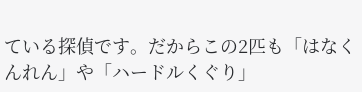ている探偵です。だからこの2匹も「はなくんれん」や「ハードルくぐり」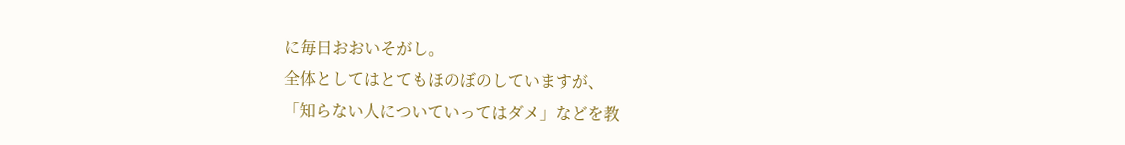に毎日おおいそがし。
全体としてはとてもほのぼのしていますが、
「知らない人についていってはダメ」などを教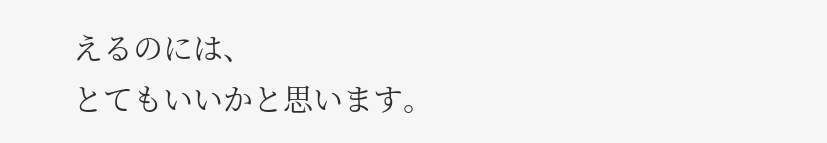えるのには、
とてもいいかと思います。